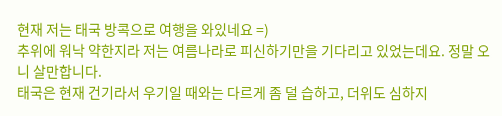현재 저는 태국 방콕으로 여행을 와있네요 =)
추위에 워낙 약한지라 저는 여름나라로 피신하기만을 기다리고 있었는데요. 정말 오니 살만합니다.
태국은 현재 건기라서 우기일 때와는 다르게 좀 덜 습하고, 더위도 심하지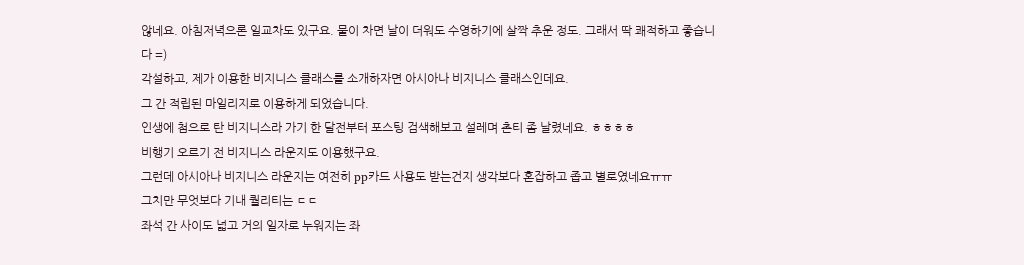않네요. 아침저녁으론 일교차도 있구요. 물이 차면 날이 더워도 수영하기에 살짝 추운 정도. 그래서 딱 쾌적하고 좋습니다 =)
각설하고, 제가 이용한 비지니스 클래스를 소개하자면 아시아나 비지니스 클래스인데요.
그 간 적립된 마일리지로 이용하게 되었습니다.
인생에 첨으로 탄 비지니스라 가기 한 달전부터 포스팅 검색해보고 설레며 촌티 좀 날렸네요. ㅎㅎㅎㅎ
비행기 오르기 전 비지니스 라운지도 이용했구요.
그런데 아시아나 비지니스 라운지는 여전히 pp카드 사용도 받는건지 생각보다 혼잡하고 좁고 별로였네요ㅠㅠ
그치만 무엇보다 기내 퀄리티는 ㄷㄷ
좌석 간 사이도 넓고 거의 일자로 누워지는 좌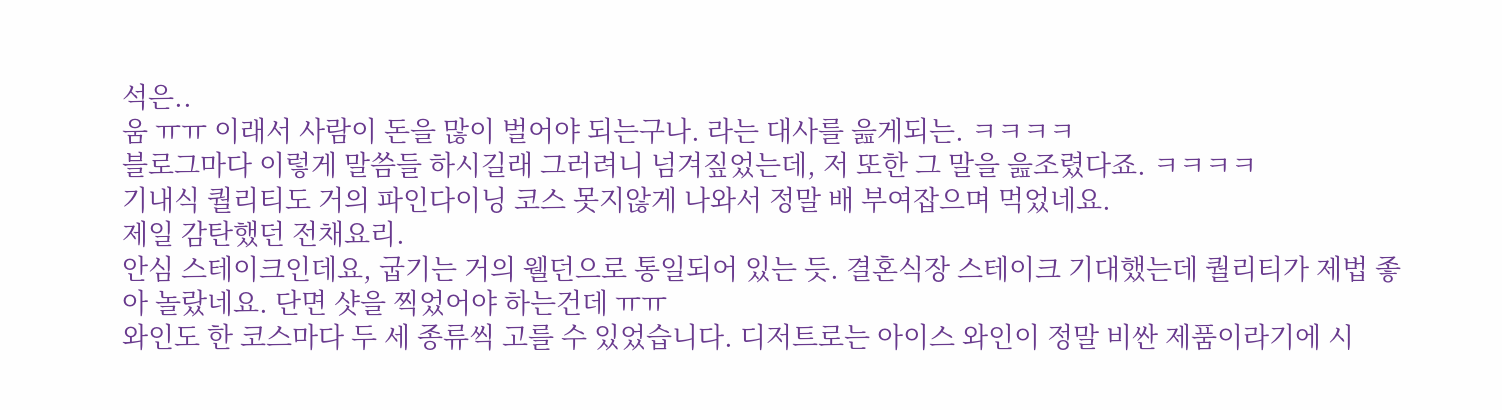석은..
움 ㅠㅠ 이래서 사람이 돈을 많이 벌어야 되는구나. 라는 대사를 읊게되는. ㅋㅋㅋㅋ
블로그마다 이렇게 말씀들 하시길래 그러려니 넘겨짚었는데, 저 또한 그 말을 읊조렸다죠. ㅋㅋㅋㅋ
기내식 퀄리티도 거의 파인다이닝 코스 못지않게 나와서 정말 배 부여잡으며 먹었네요.
제일 감탄했던 전채요리.
안심 스테이크인데요, 굽기는 거의 웰던으로 통일되어 있는 듯. 결혼식장 스테이크 기대했는데 퀄리티가 제법 좋아 놀랐네요. 단면 샷을 찍었어야 하는건데 ㅠㅠ
와인도 한 코스마다 두 세 종류씩 고를 수 있었습니다. 디저트로는 아이스 와인이 정말 비싼 제품이라기에 시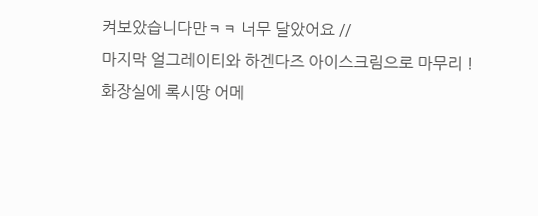켜보았습니다만ㅋㅋ 너무 달았어요 //
마지막 얼그레이티와 하겐다즈 아이스크림으로 마무리 !
화장실에 록시땅 어메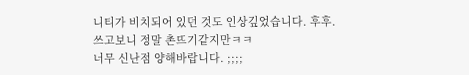니티가 비치되어 있던 것도 인상깊었습니다. 후후.
쓰고보니 정말 촌뜨기같지만ㅋㅋ
너무 신난점 양해바랍니다. ;;;;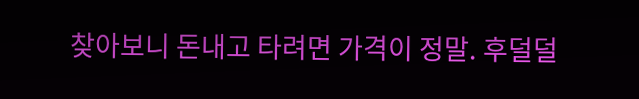찾아보니 돈내고 타려면 가격이 정말. 후덜덜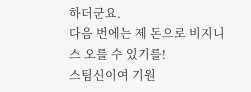하더군요.
다음 번에는 제 돈으로 비지니스 오를 수 있기를!
스팀신이여 기원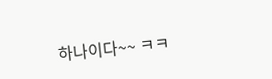하나이다~~ ㅋㅋ